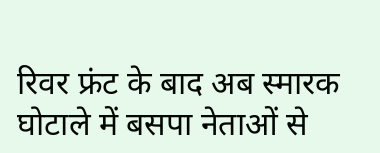रिवर फ्रंट के बाद अब स्मारक घोटाले में बसपा नेताओं से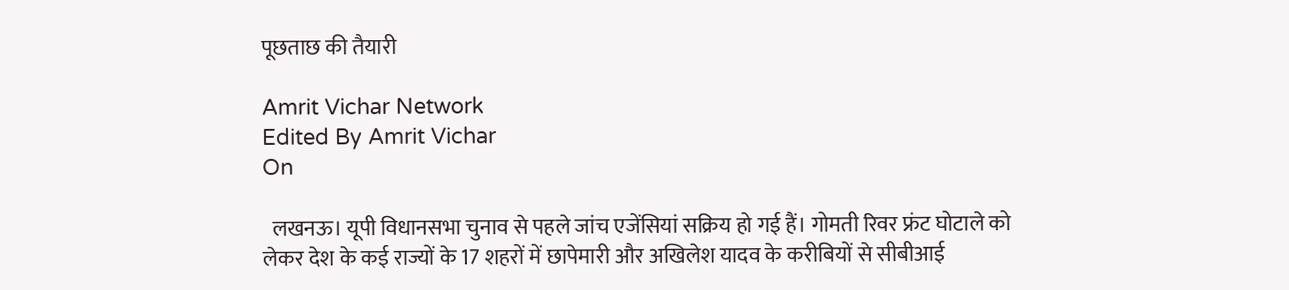पूछताछ की तैयारी

Amrit Vichar Network
Edited By Amrit Vichar
On

  लखनऊ। यूपी विधानसभा चुनाव से पहले जांच एजेंसियां सक्रिय हो गई हैं। गोमती रिवर फ्रंट घोटाले को लेकर देश के कई राज्यों के 17 शहरों में छापेमारी और अखिलेश यादव के करीबियों से सीबीआई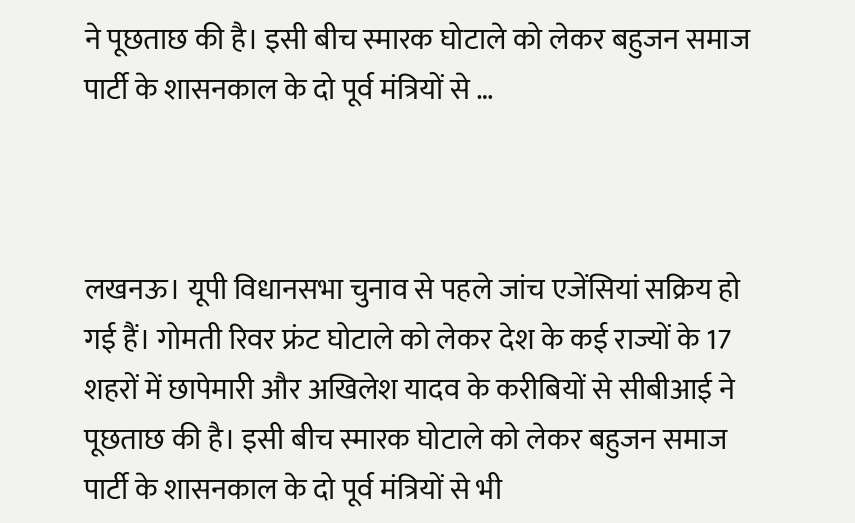ने पूछताछ की है। इसी बीच स्मारक घोटाले को लेकर बहुजन समाज पार्टी के शासनकाल के दो पूर्व मंत्रियों से …



लखनऊ। यूपी विधानसभा चुनाव से पहले जांच एजेंसियां सक्रिय हो गई हैं। गोमती रिवर फ्रंट घोटाले को लेकर देश के कई राज्यों के 17 शहरों में छापेमारी और अखिलेश यादव के करीबियों से सीबीआई ने पूछताछ की है। इसी बीच स्मारक घोटाले को लेकर बहुजन समाज पार्टी के शासनकाल के दो पूर्व मंत्रियों से भी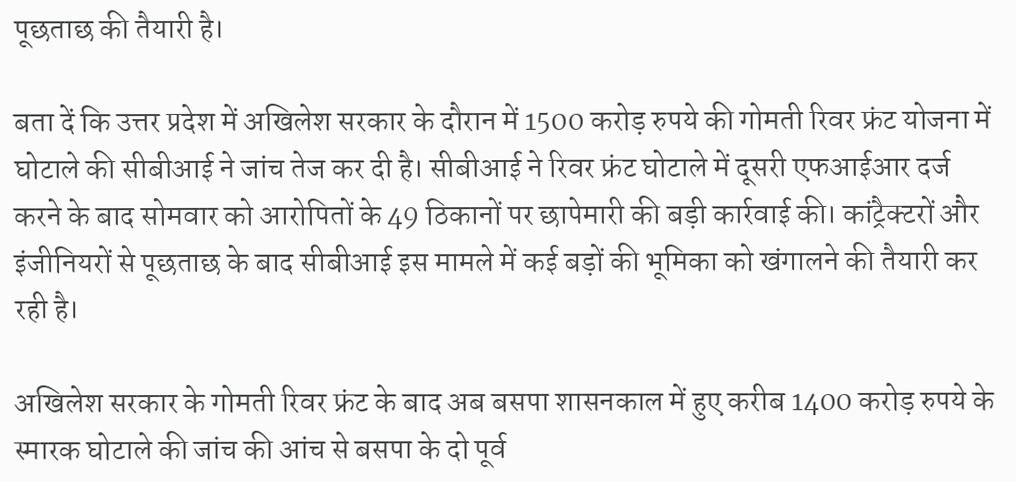पूछताछ की तैयारी है।

बता दें कि उत्तर प्रदेश में अखिलेश सरकार के दौरान में 1500 करोड़ रुपये की गोमती रिवर फ्रंट योजना में घोटाले की सीबीआई ने जांच तेज कर दी है। सीबीआई ने रिवर फ्रंट घोटाले में दूसरी एफआईआर दर्ज करने के बाद सोमवार को आरोपितों के 49 ठिकानों पर छापेमारी की बड़ी कार्रवाई की। कांट्रैक्टरों और इंजीनियरों से पूछताछ के बाद सीबीआई इस मामले में कई बड़ों की भूमिका को खंगालने की तैयारी कर रही है।

अखिलेश सरकार के गोमती रिवर फ्रंट के बाद अब बसपा शासनकाल में हुए करीब 1400 करोड़ रुपये के स्मारक घोटाले की जांच की आंच से बसपा के दो पूर्व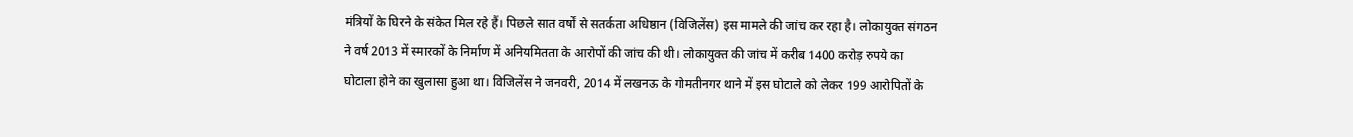मंत्रियों के घिरने के संकेत मिल रहे हैं। पिछले सात वर्षों से सतर्कता अधिष्ठान (विजिलेंस) इस मामले की जांच कर रहा है। लोकायुक्त संगठन ने वर्ष 2013 में स्मारकों के निर्माण में अनियमितता के आरोपों की जांच की थी। लोकायुक्त की जांच में करीब 1400 करोड़ रुपये का घोटाला होने का खुलासा हुआ था। विजिलेंस ने जनवरी, 2014 में लखनऊ के गोमतीनगर थाने में इस घोटाले को लेकर 199 आरोपितों के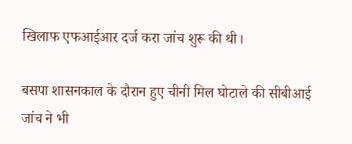खिलाफ एफआईआर दर्ज करा जांच शुरू की थी।

बसपा शासनकाल के दौरान हुए चीनी मिल घोटाले की सीबीआई जांच ने भी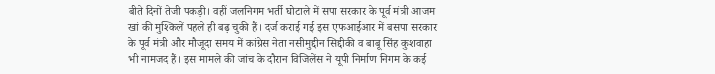बीते दिनों तेजी पकड़ी। वहीं जलनिगम भर्ती घोटाले में सपा सरकार के पूर्व मंत्री आजम खां की मुश्किलें पहले ही बढ़ चुकी हैं। दर्ज कराई गई इस एफआईआर में बसपा सरकार के पूर्व मंत्री और मौजूदा समय में कांग्रेस नेता नसीमुद्दीन सिद्दीकी व बाबू सिंह कुशवाहा भी नामजद हैं। इस मामले की जांच के दौरान विजिलेंस ने यूपी निर्माण निगम के कई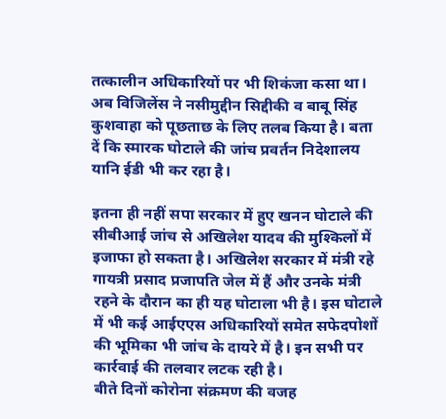तत्कालीन अधिकारियों पर भी शिकंजा कसा था। अब विजिलेंस ने नसीमुद्दीन सिद्दीकी व बाबू सिंह कुशवाहा को पूछताछ के लिए तलब किया है। बता दें कि स्मारक घोटाले की जांच प्रवर्तन निदेशालय यानि ईडी भी कर रहा है।

इतना ही नहीं सपा सरकार में हुए खनन घोटाले की सीबीआई जांच से अखिलेश यादव की मुश्किलों में इजाफा हो सकता है। अखिलेश सरकार में मंत्री रहे गायत्री प्रसाद प्रजापति जेल में हैं और उनके मंत्री रहने के दौरान का ही यह घोटाला भी है। इस घोटाले में भी कई आईएएस अधिकारियों समेत सफेदपोशों की भूमिका भी जांच के दायरे में है। इन सभी पर कार्रवाई की तलवार लटक रही है।
बीते दिनों कोरोना संक्रमण की वजह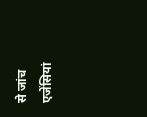से जांच एजेंसियां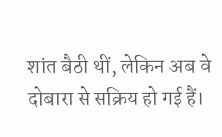शांत बैठी थीं, लेकिन अब वे दोबारा से सक्रिय हो गई हैं।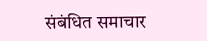संबंधित समाचार